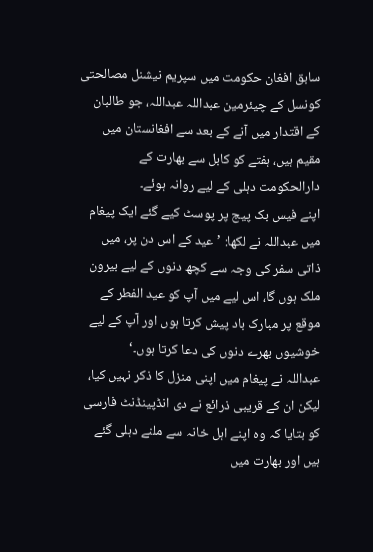سابق افغان حکومت میں سپریم نیشنل مصالحتی کونسل کے چیئرمین عبداللہ عبداللہ، جو طالبان کے اقتدار میں آنے کے بعد سے افغانستان میں مقیم ہیں، ہفتے کو کابل سے بھارت کے دارالحکومت دہلی کے لیے روانہ ہوئے۔
اپنے فیس بک پیج پر پوسٹ کیے گئے ایک پیغام میں عبداللہ نے لکھا: ’عید کے اس دن پر، میں ذاتی سفر کی وجہ سے کچھ دنوں کے لیے بیرون ملک ہوں گا، اس لیے میں آپ کو عید الفطر کے موقع پر مبارک باد پیش کرتا ہوں اور آپ کے لیے خوشیوں بھرے دنوں کی دعا کرتا ہوں۔‘
عبداللہ نے پیغام میں اپنی منزل کا ذکر نہیں کیا، لیکن ان کے قریبی ذرائع نے دی انڈپینڈنٹ فارسی کو بتایا کہ وہ اپنے اہل خانہ سے ملنے دہلی گئے ہیں اور بھارت میں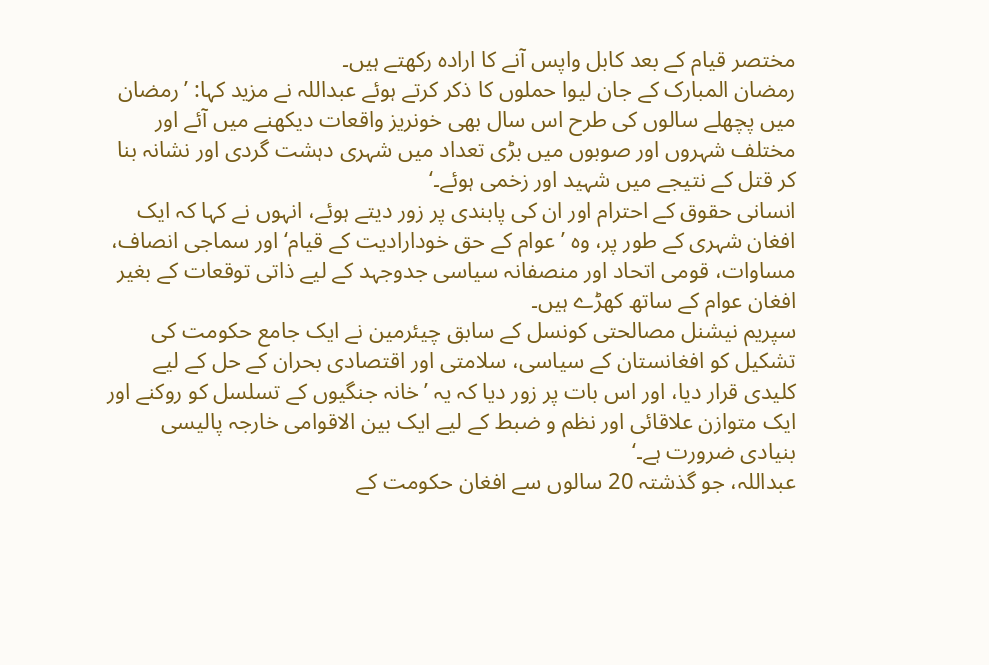مختصر قیام کے بعد کابل واپس آنے کا ارادہ رکھتے ہیں۔
رمضان المبارک کے جان لیوا حملوں کا ذکر کرتے ہوئے عبداللہ نے مزید کہا: ’رمضان میں پچھلے سالوں کی طرح اس سال بھی خونریز واقعات دیکھنے میں آئے اور مختلف شہروں اور صوبوں میں بڑی تعداد میں شہری دہشت گردی اور نشانہ بنا کر قتل کے نتیجے میں شہید اور زخمی ہوئے۔‘
انسانی حقوق کے احترام اور ان کی پابندی پر زور دیتے ہوئے، انہوں نے کہا کہ ایک افغان شہری کے طور پر، وہ ’عوام کے حق خودارادیت کے قیام‘ اور سماجی انصاف، مساوات، قومی اتحاد اور منصفانہ سیاسی جدوجہد کے لیے ذاتی توقعات کے بغیر افغان عوام کے ساتھ کھڑے ہیں۔
سپریم نیشنل مصالحتی کونسل کے سابق چیئرمین نے ایک جامع حکومت کی تشکیل کو افغانستان کے سیاسی، سلامتی اور اقتصادی بحران کے حل کے لیے کلیدی قرار دیا، اور اس بات پر زور دیا کہ یہ ’خانہ جنگیوں کے تسلسل کو روکنے اور ایک متوازن علاقائی اور نظم و ضبط کے لیے ایک بین الاقوامی خارجہ پالیسی بنیادی ضرورت ہے۔‘
عبداللہ، جو گذشتہ 20 سالوں سے افغان حکومت کے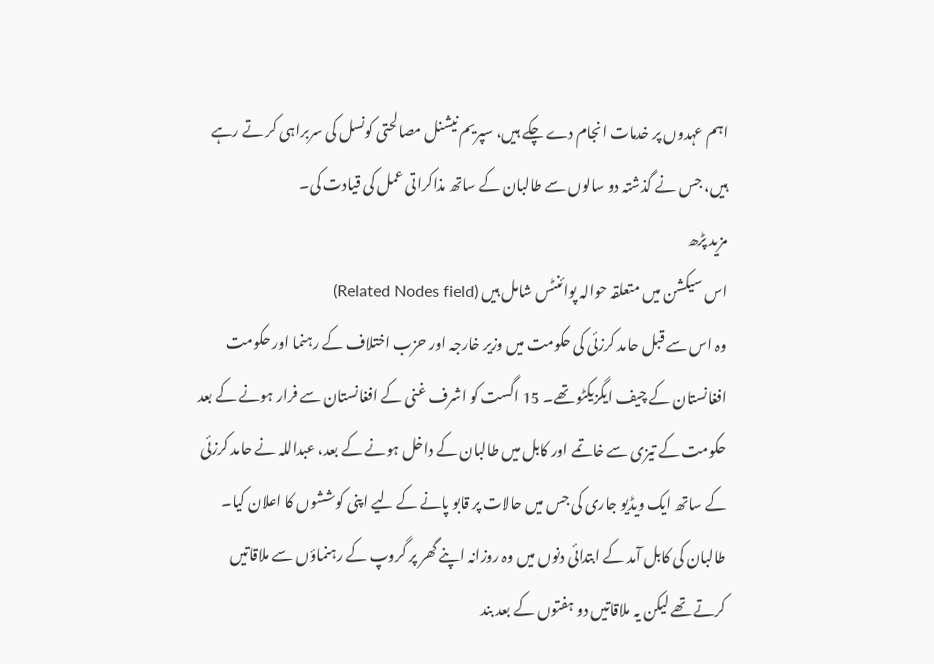اہم عہدوں پر خدمات انجام دے چکے ہیں، سپریم نیشنل مصالحتی کونسل کی سربراہی کر تے رہے ہیں، جس نے گذشتہ دو سالوں سے طالبان کے ساتھ مذاکراتی عمل کی قیادت کی۔
مزید پڑھ
اس سیکشن میں متعلقہ حوالہ پوائنٹس شامل ہیں (Related Nodes field)
وہ اس سے قبل حامد کرزئی کی حکومت میں وزیر خارجہ اور حزب اختلاف کے رہنما اور حکومت افغانستان کے چیف ایگزیکٹو تھے۔ 15 اگست کو اشرف غنی کے افغانستان سے فرار ہونے کے بعد حکومت کے تیزی سے خاتمے اور کابل میں طالبان کے داخل ہونے کے بعد، عبداللہ نے حامد کرزئی کے ساتھ ایک ویڈیو جاری کی جس میں حالات پر قابو پانے کے لیے اپنی کوششوں کا اعلان کیا۔
طالبان کی کابل آمد کے ابتدائی دنوں میں وہ روزانہ اپنے گھر پر گروپ کے رہنماؤں سے ملاقاتیں کرتے تھے لیکن یہ ملاقاتیں دو ہفتوں کے بعد بند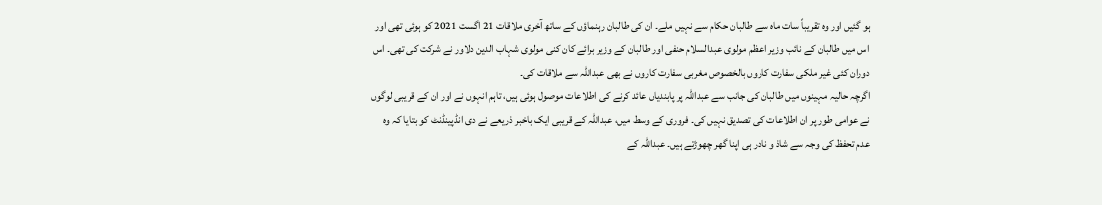ہو گئیں اور وہ تقریباً سات ماہ سے طالبان حکام سے نہیں ملے۔ ان کی طالبان رہنماؤں کے ساتھ آخری ملاقات 21 اگست 2021 کو ہوئی تھی اور اس میں طالبان کے نائب وزیر اعظم مولوی عبدالسلام حنفی اور طالبان کے وزیر برائے کان کنی مولوی شہاب الدین دلاور نے شرکت کی تھی۔ اس دوران کئی غیر ملکی سفارت کاروں بالخصوص مغربی سفارت کاروں نے بھی عبداللہ سے ملاقات کی۔
اگرچہ حالیہ مہینوں میں طالبان کی جانب سے عبداللہ پر پابندیاں عائد کرنے کی اطلاعات موصول ہوئی ہیں، تاہم انہوں نے اور ان کے قریبی لوگوں نے عوامی طور پر ان اطلاعات کی تصدیق نہیں کی۔ فروری کے وسط میں، عبداللہ کے قریبی ایک باخبر ذریعے نے دی انڈپینڈنٹ کو بتایا کہ وہ عدم تحفظ کی وجہ سے شاذ و نادر ہی اپنا گھر چھوڑتے ہیں۔ عبداللہ کے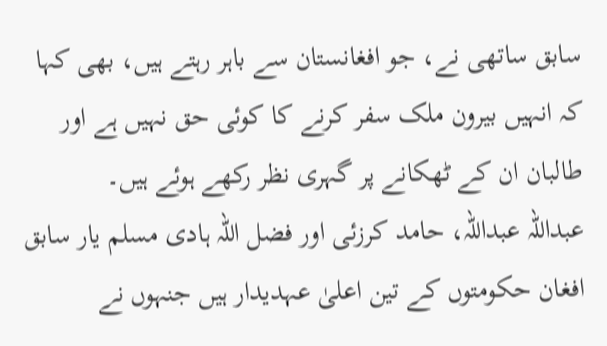سابق ساتھی نے، جو افغانستان سے باہر رہتے ہیں، بھی کہا کہ انہیں بیرون ملک سفر کرنے کا کوئی حق نہیں ہے اور طالبان ان کے ٹھکانے پر گہری نظر رکھے ہوئے ہیں۔
عبداللہ عبداللہ، حامد کرزئی اور فضل اللہ ہادی مسلم یار سابق افغان حکومتوں کے تین اعلیٰ عہدیدار ہیں جنہوں نے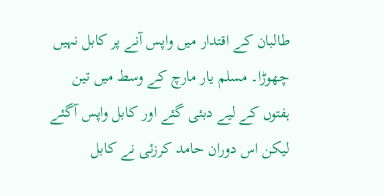طالبان کے اقتدار میں واپس آنے پر کابل نہیں چھوڑا۔ مسلم یار مارچ کے وسط میں تین ہفتوں کے لیے دبئی گئے اور کابل واپس آگئے لیکن اس دوران حامد کرزئی نے کابل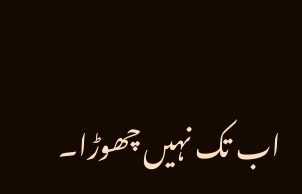اب تک نہیں چھوڑا۔